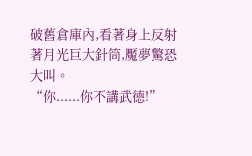破舊倉庫內,看著身上反射著月光巨大針筒,魘夢驚恐大叫。
“你......你不講武德!”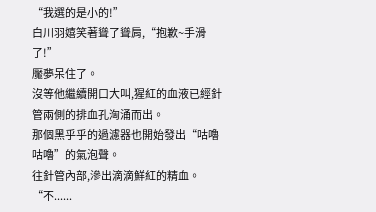“我選的是小的!”
白川羽嬉笑著聳了聳肩,“抱歉~手滑了!”
魘夢呆住了。
沒等他繼續開口大叫,猩紅的血液已經針管兩側的排血孔洶涌而出。
那個黑乎乎的過濾器也開始發出“咕嚕咕嚕”的氣泡聲。
往針管內部,滲出滴滴鮮紅的精血。
“不......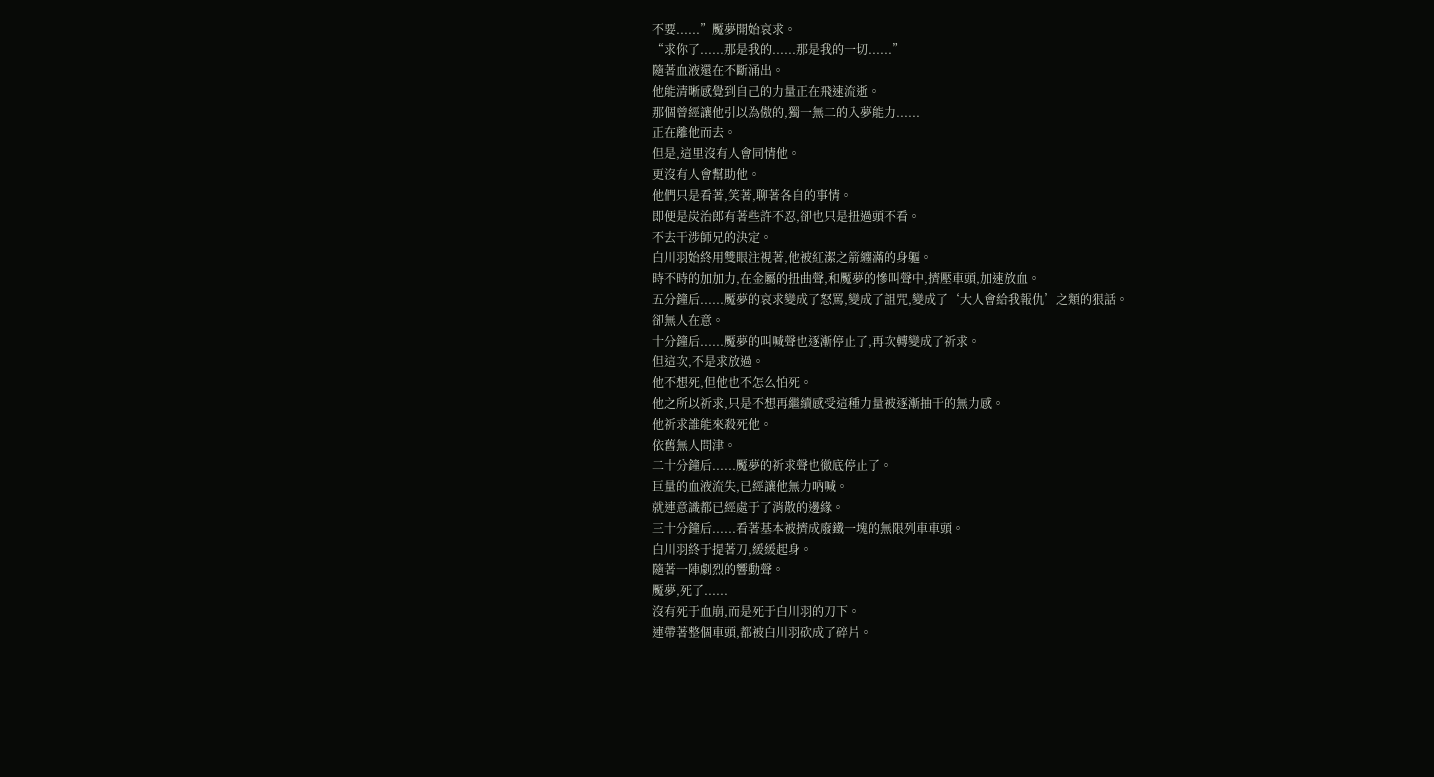不要......”魘夢開始哀求。
“求你了......那是我的......那是我的一切......”
隨著血液還在不斷涌出。
他能清晰感覺到自己的力量正在飛速流逝。
那個曾經讓他引以為傲的,獨一無二的入夢能力......
正在離他而去。
但是,這里沒有人會同情他。
更沒有人會幫助他。
他們只是看著,笑著,聊著各自的事情。
即便是炭治郎有著些許不忍,卻也只是扭過頭不看。
不去干涉師兄的決定。
白川羽始終用雙眼注視著,他被紅潔之箭纏滿的身軀。
時不時的加加力,在金屬的扭曲聲,和魘夢的慘叫聲中,擠壓車頭,加速放血。
五分鐘后......魘夢的哀求變成了怒罵,變成了詛咒,變成了‘大人會給我報仇’之類的狠話。
卻無人在意。
十分鐘后......魘夢的叫喊聲也逐漸停止了,再次轉變成了祈求。
但這次,不是求放過。
他不想死,但他也不怎么怕死。
他之所以祈求,只是不想再繼續感受這種力量被逐漸抽干的無力感。
他祈求誰能來殺死他。
依舊無人問津。
二十分鐘后......魘夢的祈求聲也徹底停止了。
巨量的血液流失,已經讓他無力吶喊。
就連意識都已經處于了消散的邊緣。
三十分鐘后......看著基本被擠成廢鐵一塊的無限列車車頭。
白川羽終于提著刀,緩緩起身。
隨著一陣劇烈的響動聲。
魘夢,死了......
沒有死于血崩,而是死于白川羽的刀下。
連帶著整個車頭,都被白川羽砍成了碎片。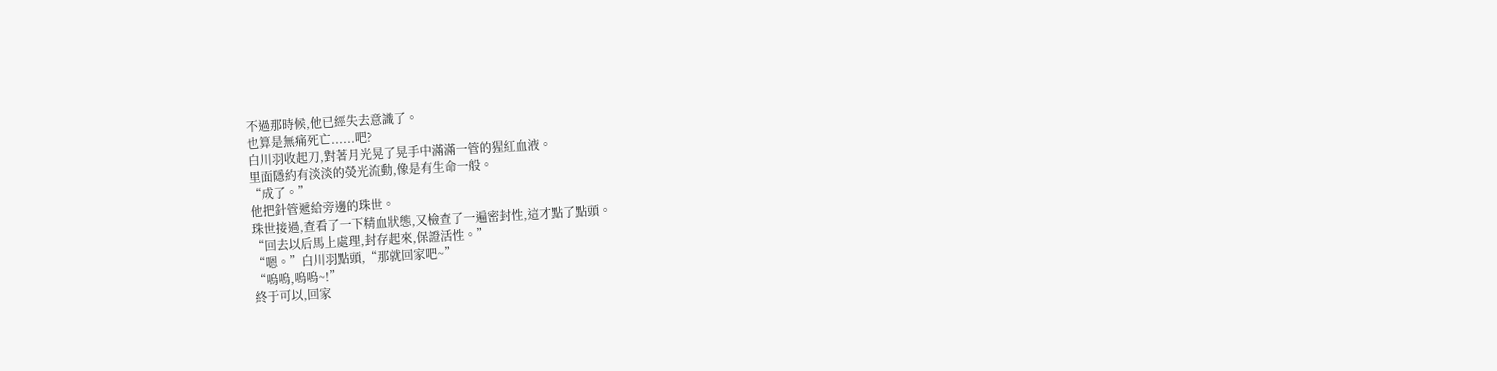不過那時候,他已經失去意識了。
也算是無痛死亡......吧?
白川羽收起刀,對著月光晃了晃手中滿滿一管的猩紅血液。
里面隱約有淡淡的熒光流動,像是有生命一般。
“成了。”
他把針管遞給旁邊的珠世。
珠世接過,查看了一下精血狀態,又檢查了一遍密封性,這才點了點頭。
“回去以后馬上處理,封存起來,保證活性。”
“嗯。”白川羽點頭,“那就回家吧~”
“嗚嗚,嗚嗚~!”
終于可以,回家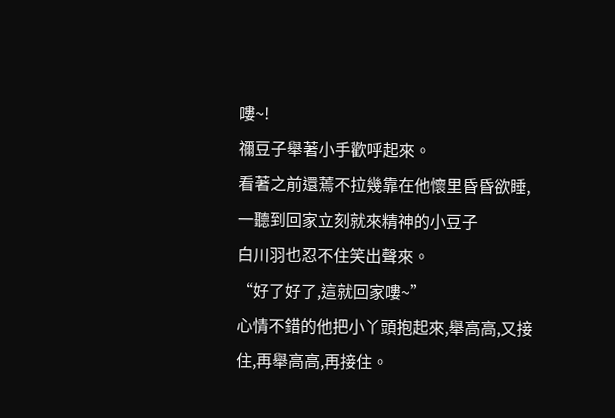嘍~!
禰豆子舉著小手歡呼起來。
看著之前還蔫不拉幾靠在他懷里昏昏欲睡,一聽到回家立刻就來精神的小豆子
白川羽也忍不住笑出聲來。
“好了好了,這就回家嘍~”
心情不錯的他把小丫頭抱起來,舉高高,又接住,再舉高高,再接住。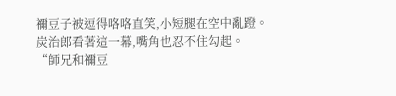禰豆子被逗得咯咯直笑,小短腿在空中亂蹬。
炭治郎看著這一幕,嘴角也忍不住勾起。
“師兄和禰豆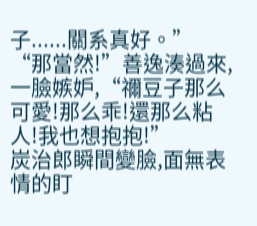子......關系真好。”
“那當然!”善逸湊過來,一臉嫉妒,“禰豆子那么可愛!那么乖!還那么粘人!我也想抱抱!”
炭治郎瞬間變臉,面無表情的盯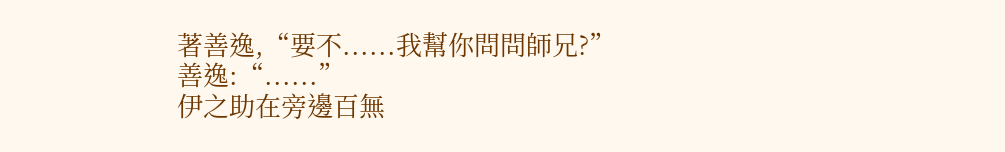著善逸,“要不......我幫你問問師兄?”
善逸:“......”
伊之助在旁邊百無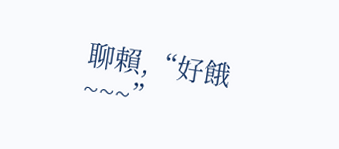聊賴,“好餓~~~”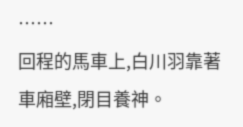……
回程的馬車上,白川羽靠著車廂壁,閉目養神。